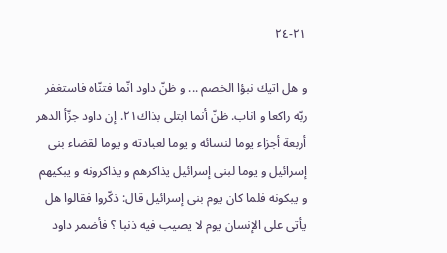٢١-٢٤

و هل اتيك نبؤا الخصم ... و ظنّ داود انّما فتنّاه فاستغفر ربّه راكعا و اناب. ظنّ أنما ابتلى بذاك٢١. إن داود جزّأ الدهر أربعة أجزاء يوما لنسائه و يوما لعبادته و يوما لقضاء بنى إسرائيل و يوما لبنى إسرائيل يذاكرهم و يذاكرونه و يبكيهم و يبكونه فلما كان يوم بنى إسرائيل قال: ذكّروا فقالوا هل يأتى على الإنسان يوم لا يصيب فيه ذنبا ؟ فأضمر داود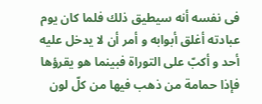فى نفسه أنه سيطيق ذلك فلما كان يوم عبادته أغلق أبوابه و أمر أن لا يدخل عليه أحد و أكبّ على التوراة فبينما هو يقرؤها فإذا حمامة من ذهب فيها من كلّ لون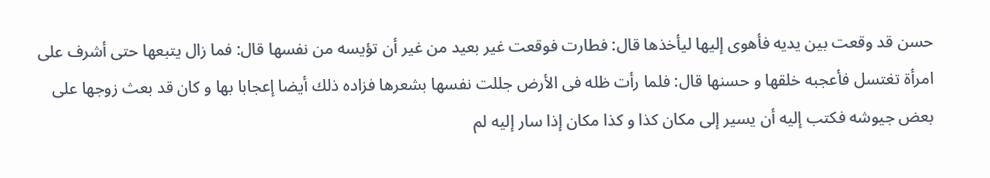حسن قد وقعت بين يديه فأهوى إليها ليأخذها قال: فطارت فوقعت غير بعيد من غير أن تؤيسه من نفسها قال: فما زال يتبعها حتى أشرف على امرأة تغتسل فأعجبه خلقها و حسنها قال: فلما رأت ظله فى الأرض جللت نفسها بشعرها فزاده ذلك أيضا إعجابا بها و كان قد بعث زوجها على بعض جيوشه فكتب إليه أن يسير إلى مكان كذا و كذا مكان إذا سار إليه لم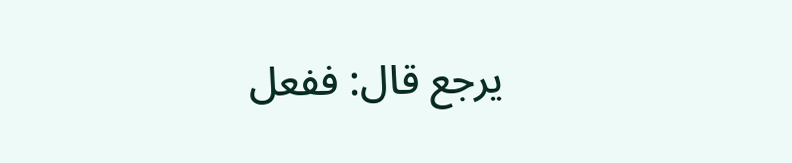يرجع قال: ففعل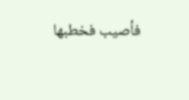فأصيب فخطبها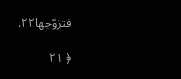فتزوّجها٢٢.

﴿ ٢١